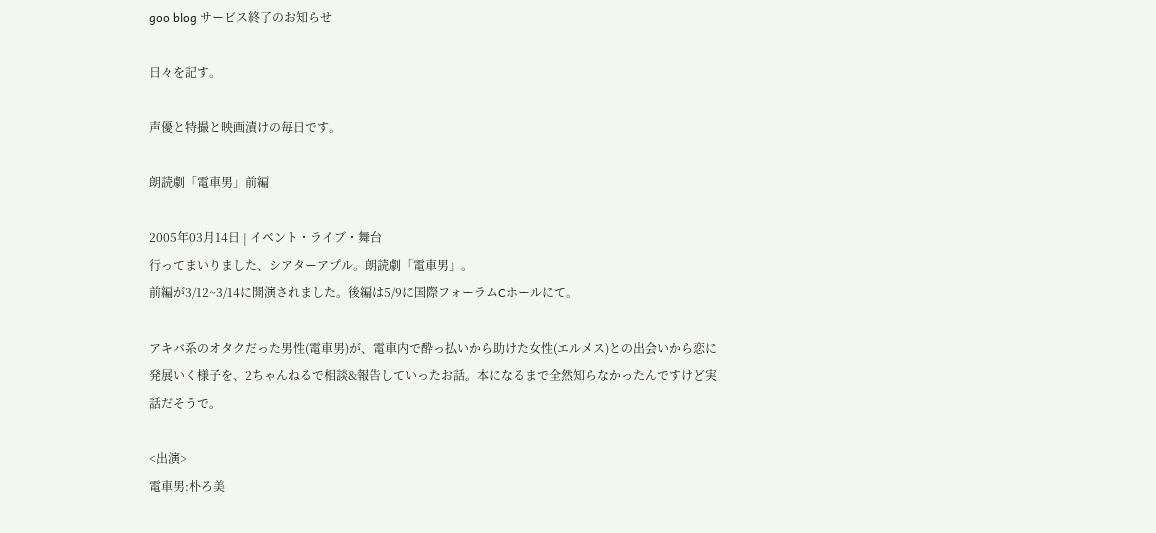goo blog サービス終了のお知らせ

日々を記す。

声優と特撮と映画漬けの毎日です。

朗読劇「電車男」前編

2005年03月14日 | イベント・ライブ・舞台
行ってまいりました、シアターアプル。朗読劇「電車男」。
前編が3/12~3/14に開演されました。後編は5/9に国際フォーラムCホールにて。

アキバ系のオタクだった男性(電車男)が、電車内で酔っ払いから助けた女性(エルメス)との出会いから恋に発展いく様子を、2ちゃんねるで相談&報告していったお話。本になるまで全然知らなかったんですけど実話だそうで。

<出演>
電車男:朴ろ美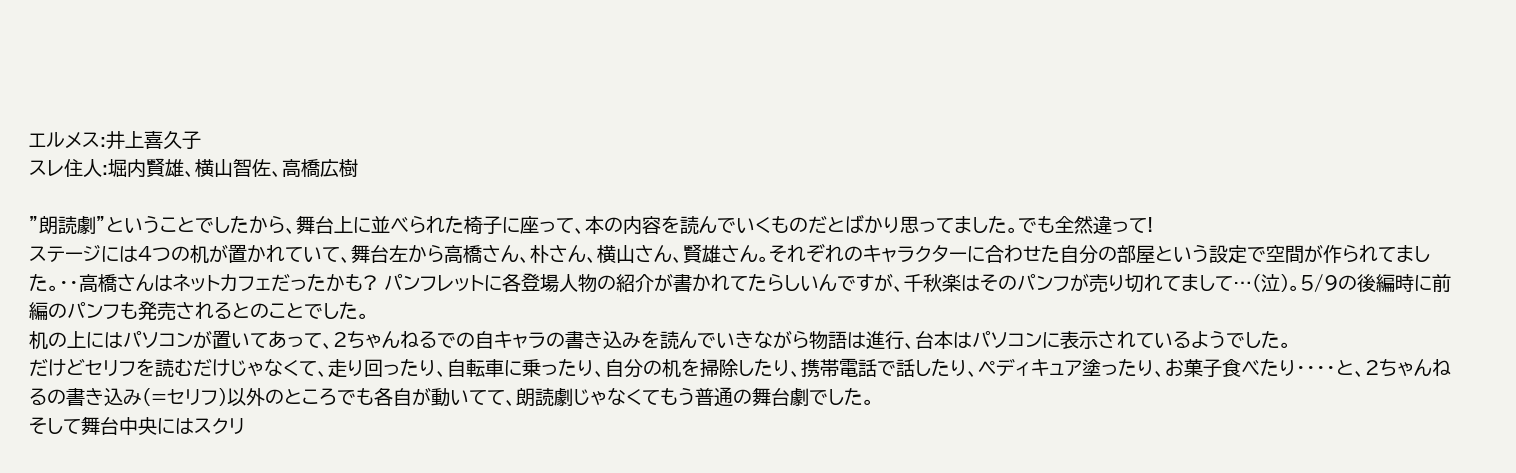エルメス:井上喜久子
スレ住人:堀内賢雄、横山智佐、高橋広樹

”朗読劇”ということでしたから、舞台上に並べられた椅子に座って、本の内容を読んでいくものだとばかり思ってました。でも全然違って!
ステージには4つの机が置かれていて、舞台左から高橋さん、朴さん、横山さん、賢雄さん。それぞれのキャラクターに合わせた自分の部屋という設定で空間が作られてました。・・高橋さんはネットカフェだったかも? パンフレットに各登場人物の紹介が書かれてたらしいんですが、千秋楽はそのパンフが売り切れてまして…(泣)。5/9の後編時に前編のパンフも発売されるとのことでした。
机の上にはパソコンが置いてあって、2ちゃんねるでの自キャラの書き込みを読んでいきながら物語は進行、台本はパソコンに表示されているようでした。
だけどセリフを読むだけじゃなくて、走り回ったり、自転車に乗ったり、自分の机を掃除したり、携帯電話で話したり、ペディキュア塗ったり、お菓子食べたり・・・・と、2ちゃんねるの書き込み(=セリフ)以外のところでも各自が動いてて、朗読劇じゃなくてもう普通の舞台劇でした。
そして舞台中央にはスクリ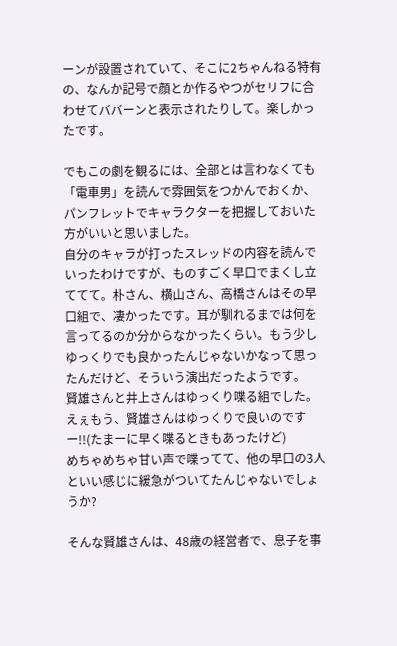ーンが設置されていて、そこに2ちゃんねる特有の、なんか記号で顔とか作るやつがセリフに合わせてババーンと表示されたりして。楽しかったです。

でもこの劇を観るには、全部とは言わなくても「電車男」を読んで雰囲気をつかんでおくか、パンフレットでキャラクターを把握しておいた方がいいと思いました。
自分のキャラが打ったスレッドの内容を読んでいったわけですが、ものすごく早口でまくし立ててて。朴さん、横山さん、高橋さんはその早口組で、凄かったです。耳が馴れるまでは何を言ってるのか分からなかったくらい。もう少しゆっくりでも良かったんじゃないかなって思ったんだけど、そういう演出だったようです。
賢雄さんと井上さんはゆっくり喋る組でした。えぇもう、賢雄さんはゆっくりで良いのですー!!(たまーに早く喋るときもあったけど)
めちゃめちゃ甘い声で喋ってて、他の早口の3人といい感じに緩急がついてたんじゃないでしょうか?

そんな賢雄さんは、48歳の経営者で、息子を事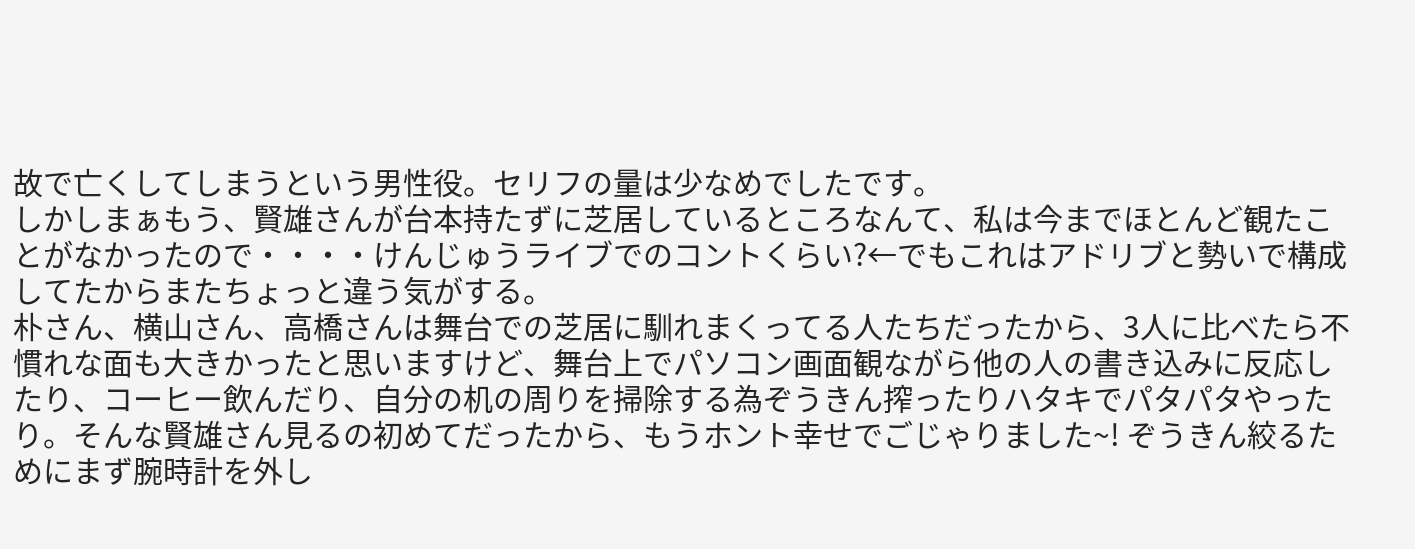故で亡くしてしまうという男性役。セリフの量は少なめでしたです。
しかしまぁもう、賢雄さんが台本持たずに芝居しているところなんて、私は今までほとんど観たことがなかったので・・・・けんじゅうライブでのコントくらい?←でもこれはアドリブと勢いで構成してたからまたちょっと違う気がする。
朴さん、横山さん、高橋さんは舞台での芝居に馴れまくってる人たちだったから、3人に比べたら不慣れな面も大きかったと思いますけど、舞台上でパソコン画面観ながら他の人の書き込みに反応したり、コーヒー飲んだり、自分の机の周りを掃除する為ぞうきん搾ったりハタキでパタパタやったり。そんな賢雄さん見るの初めてだったから、もうホント幸せでごじゃりました~! ぞうきん絞るためにまず腕時計を外し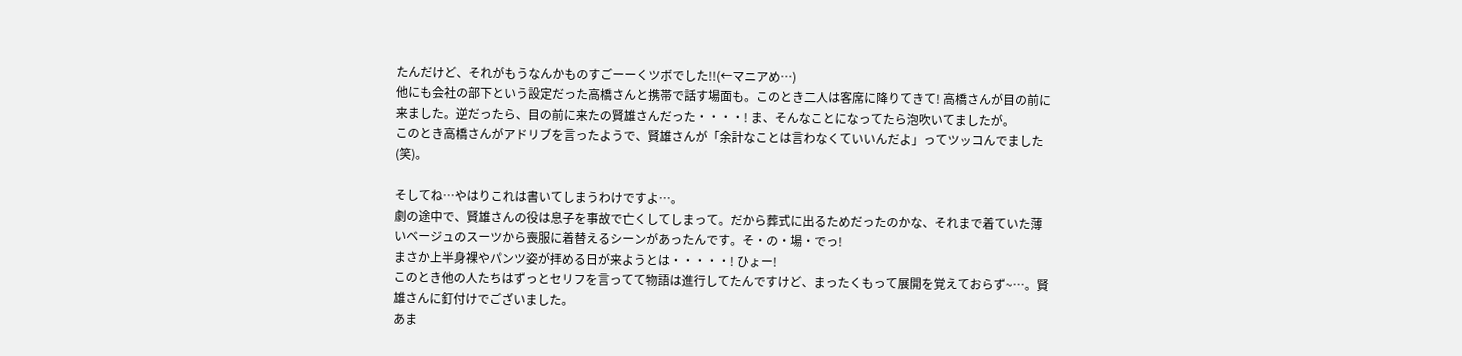たんだけど、それがもうなんかものすごーーくツボでした!!(←マニアめ…)
他にも会社の部下という設定だった高橋さんと携帯で話す場面も。このとき二人は客席に降りてきて! 高橋さんが目の前に来ました。逆だったら、目の前に来たの賢雄さんだった・・・・! ま、そんなことになってたら泡吹いてましたが。
このとき高橋さんがアドリブを言ったようで、賢雄さんが「余計なことは言わなくていいんだよ」ってツッコんでました(笑)。

そしてね…やはりこれは書いてしまうわけですよ…。
劇の途中で、賢雄さんの役は息子を事故で亡くしてしまって。だから葬式に出るためだったのかな、それまで着ていた薄いベージュのスーツから喪服に着替えるシーンがあったんです。そ・の・場・でっ!
まさか上半身裸やパンツ姿が拝める日が来ようとは・・・・・! ひょー!
このとき他の人たちはずっとセリフを言ってて物語は進行してたんですけど、まったくもって展開を覚えておらず~…。賢雄さんに釘付けでございました。
あま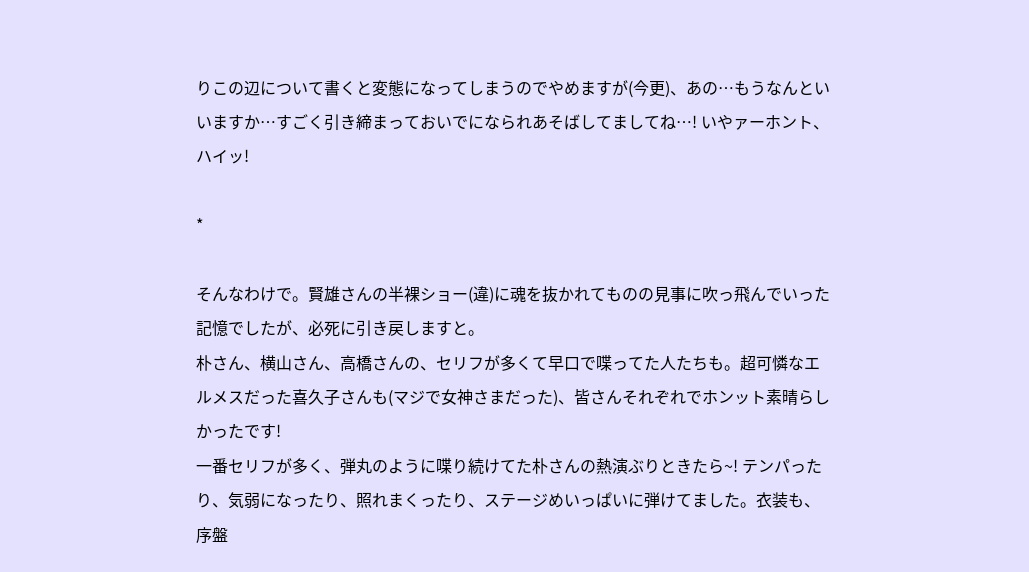りこの辺について書くと変態になってしまうのでやめますが(今更)、あの…もうなんといいますか…すごく引き締まっておいでになられあそばしてましてね…! いやァーホント、ハイッ!

*

そんなわけで。賢雄さんの半裸ショー(違)に魂を抜かれてものの見事に吹っ飛んでいった記憶でしたが、必死に引き戻しますと。
朴さん、横山さん、高橋さんの、セリフが多くて早口で喋ってた人たちも。超可憐なエルメスだった喜久子さんも(マジで女神さまだった)、皆さんそれぞれでホンット素晴らしかったです!
一番セリフが多く、弾丸のように喋り続けてた朴さんの熱演ぶりときたら~! テンパったり、気弱になったり、照れまくったり、ステージめいっぱいに弾けてました。衣装も、序盤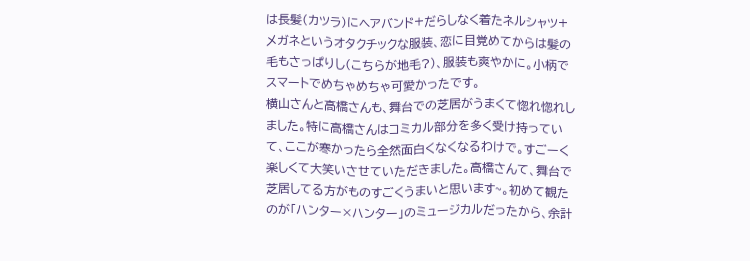は長髪(カツラ)にヘアバンド+だらしなく着たネルシャツ+メガネというオタクチックな服装、恋に目覚めてからは髪の毛もさっぱりし(こちらが地毛?)、服装も爽やかに。小柄でスマートでめちゃめちゃ可愛かったです。
横山さんと高橋さんも、舞台での芝居がうまくて惚れ惚れしました。特に高橋さんはコミカル部分を多く受け持っていて、ここが寒かったら全然面白くなくなるわけで。すごーく楽しくて大笑いさせていただきました。高橋さんて、舞台で芝居してる方がものすごくうまいと思います~。初めて観たのが「ハンター×ハンター」のミュージカルだったから、余計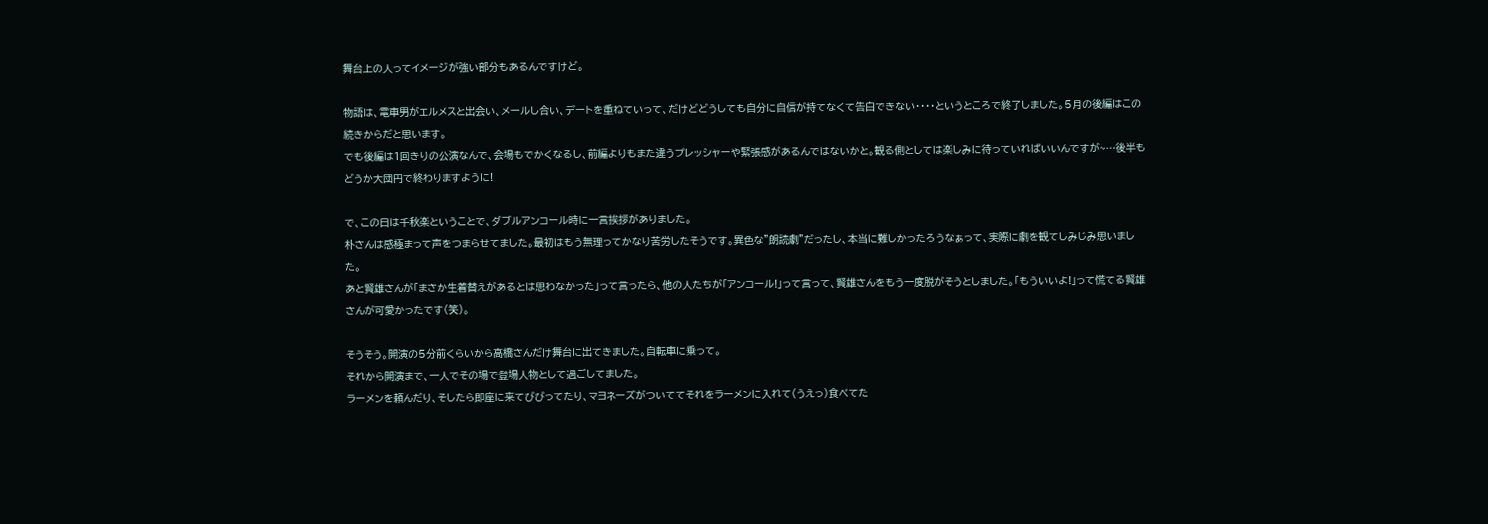舞台上の人ってイメージが強い部分もあるんですけど。

物語は、電車男がエルメスと出会い、メールし合い、デートを重ねていって、だけどどうしても自分に自信が持てなくて告白できない・・・・というところで終了しました。5月の後編はこの続きからだと思います。
でも後編は1回きりの公演なんで、会場もでかくなるし、前編よりもまた違うプレッシャーや緊張感があるんではないかと。観る側としては楽しみに待っていればいいんですが~…後半もどうか大団円で終わりますように!

で、この日は千秋楽ということで、ダブルアンコール時に一言挨拶がありました。
朴さんは感極まって声をつまらせてました。最初はもう無理ってかなり苦労したそうです。異色な”朗読劇”だったし、本当に難しかったろうなぁって、実際に劇を観てしみじみ思いました。
あと賢雄さんが「まさか生着替えがあるとは思わなかった」って言ったら、他の人たちが「アンコール!」って言って、賢雄さんをもう一度脱がそうとしました。「もういいよ!」って慌てる賢雄さんが可愛かったです(笑)。

そうそう。開演の5分前くらいから高橋さんだけ舞台に出てきました。自転車に乗って。
それから開演まで、一人でその場で登場人物として過ごしてました。
ラーメンを頼んだり、そしたら即座に来てびびってたり、マヨネーズがついててそれをラーメンに入れて(うえっ)食べてた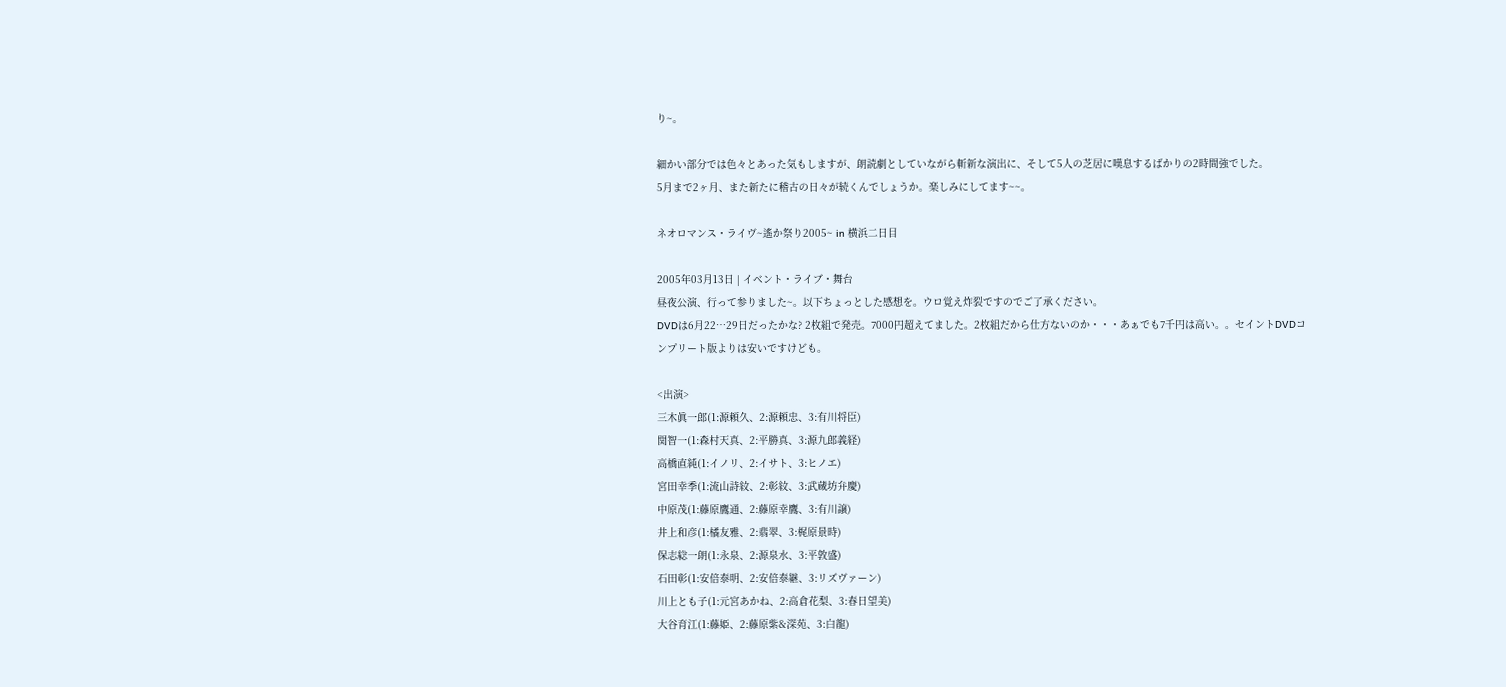り~。

細かい部分では色々とあった気もしますが、朗読劇としていながら斬新な演出に、そして5人の芝居に嘆息するばかりの2時間強でした。
5月まで2ヶ月、また新たに稽古の日々が続くんでしょうか。楽しみにしてます~~。

ネオロマンス・ライヴ~遙か祭り2005~ in 横浜二日目

2005年03月13日 | イベント・ライブ・舞台
昼夜公演、行って参りました~。以下ちょっとした感想を。ウロ覚え炸裂ですのでご了承ください。
DVDは6月22…29日だったかな? 2枚組で発売。7000円超えてました。2枚組だから仕方ないのか・・・あぁでも7千円は高い。。セイントDVDコンプリート版よりは安いですけども。

<出演>
三木眞一郎(1:源頼久、2:源頼忠、3:有川将臣)
関智一(1:森村天真、2:平勝真、3:源九郎義経)
高橋直純(1:イノリ、2:イサト、3:ヒノエ)
宮田幸季(1:流山詩紋、2:彰紋、3:武蔵坊弁慶)
中原茂(1:藤原鷹通、2:藤原幸鷹、3:有川譲)
井上和彦(1:橘友雅、2:翡翠、3:梶原景時)
保志総一朗(1:永泉、2:源泉水、3:平敦盛)
石田彰(1:安倍泰明、2:安倍泰継、3:リズヴァーン)
川上とも子(1:元宮あかね、2:高倉花梨、3:春日望美)
大谷育江(1:藤姫、2:藤原紫&深苑、3:白龍)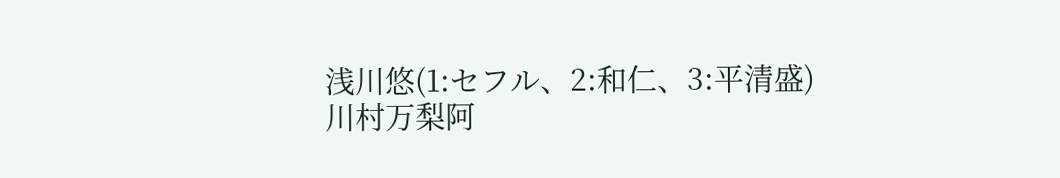浅川悠(1:セフル、2:和仁、3:平清盛)
川村万梨阿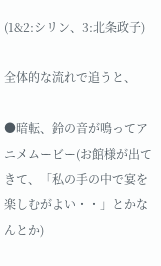(1&2:シリン、3:北条政子)

全体的な流れで追うと、

●暗転、鈴の音が鳴ってアニメムービー(お館様が出てきて、「私の手の中で宴を楽しむがよい・・」とかなんとか)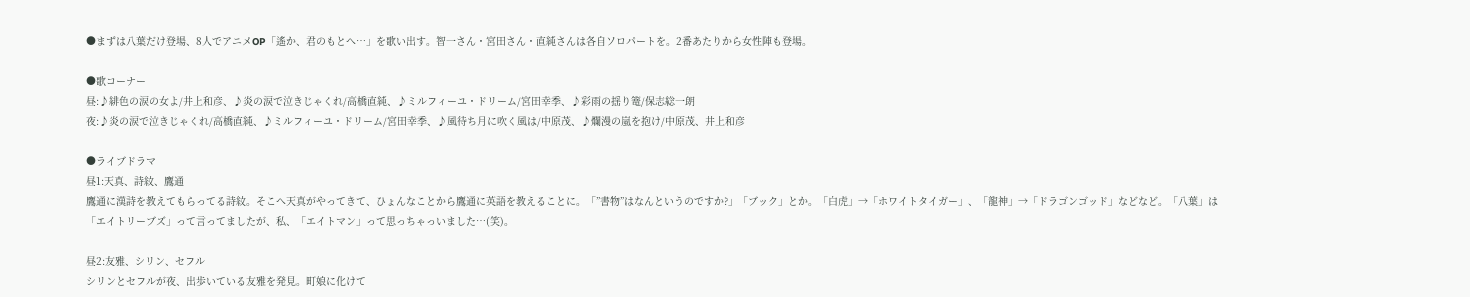●まずは八葉だけ登場、8人でアニメOP「遙か、君のもとへ…」を歌い出す。智一さん・宮田さん・直純さんは各自ソロパートを。2番あたりから女性陣も登場。

●歌コーナー
昼:♪緋色の涙の女よ/井上和彦、♪炎の涙で泣きじゃくれ/高橋直純、♪ミルフィーユ・ドリーム/宮田幸季、♪彩雨の揺り篭/保志総一朗
夜:♪炎の涙で泣きじゃくれ/高橋直純、♪ミルフィーユ・ドリーム/宮田幸季、♪風待ち月に吹く風は/中原茂、♪爛漫の嵐を抱け/中原茂、井上和彦

●ライブドラマ
昼1:天真、詩紋、鷹通
鷹通に漢詩を教えてもらってる詩紋。そこへ天真がやってきて、ひょんなことから鷹通に英語を教えることに。「”書物”はなんというのですか?」「ブック」とか。「白虎」→「ホワイトタイガー」、「龍神」→「ドラゴンゴッド」などなど。「八葉」は「エイトリーブズ」って言ってましたが、私、「エイトマン」って思っちゃっいました…(笑)。

昼2:友雅、シリン、セフル
シリンとセフルが夜、出歩いている友雅を発見。町娘に化けて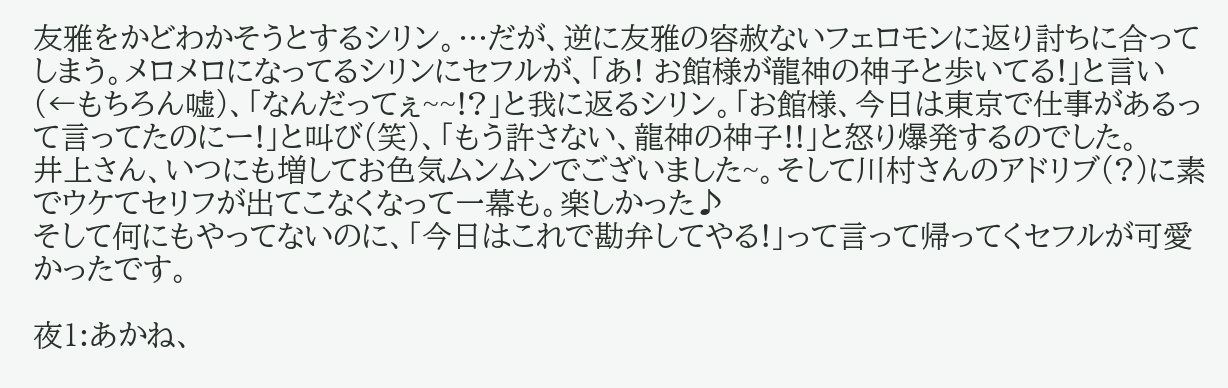友雅をかどわかそうとするシリン。…だが、逆に友雅の容赦ないフェロモンに返り討ちに合ってしまう。メロメロになってるシリンにセフルが、「あ! お館様が龍神の神子と歩いてる!」と言い(←もちろん嘘)、「なんだってぇ~~!?」と我に返るシリン。「お館様、今日は東京で仕事があるって言ってたのにー!」と叫び(笑)、「もう許さない、龍神の神子!!」と怒り爆発するのでした。
井上さん、いつにも増してお色気ムンムンでございました~。そして川村さんのアドリブ(?)に素でウケてセリフが出てこなくなって一幕も。楽しかった♪
そして何にもやってないのに、「今日はこれで勘弁してやる!」って言って帰ってくセフルが可愛かったです。

夜1:あかね、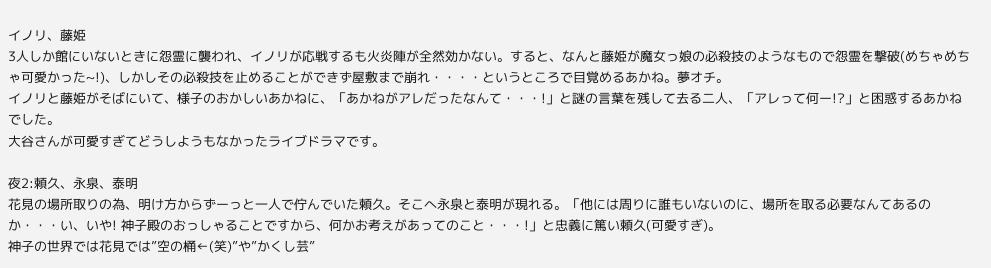イノリ、藤姫
3人しか館にいないときに怨霊に襲われ、イノリが応戦するも火炎陣が全然効かない。すると、なんと藤姫が魔女っ娘の必殺技のようなもので怨霊を撃破(めちゃめちゃ可愛かった~!)、しかしその必殺技を止めることができず屋敷まで崩れ・・・・というところで目覚めるあかね。夢オチ。
イノリと藤姫がそばにいて、様子のおかしいあかねに、「あかねがアレだったなんて・・・!」と謎の言葉を残して去る二人、「アレって何ー!?」と困惑するあかねでした。
大谷さんが可愛すぎてどうしようもなかったライブドラマです。

夜2:頼久、永泉、泰明
花見の場所取りの為、明け方からずーっと一人で佇んでいた頼久。そこへ永泉と泰明が現れる。「他には周りに誰もいないのに、場所を取る必要なんてあるのか・・・い、いや! 神子殿のおっしゃることですから、何かお考えがあってのこと・・・!」と忠義に篤い頼久(可愛すぎ)。
神子の世界では花見では”空の桶←(笑)”や”かくし芸”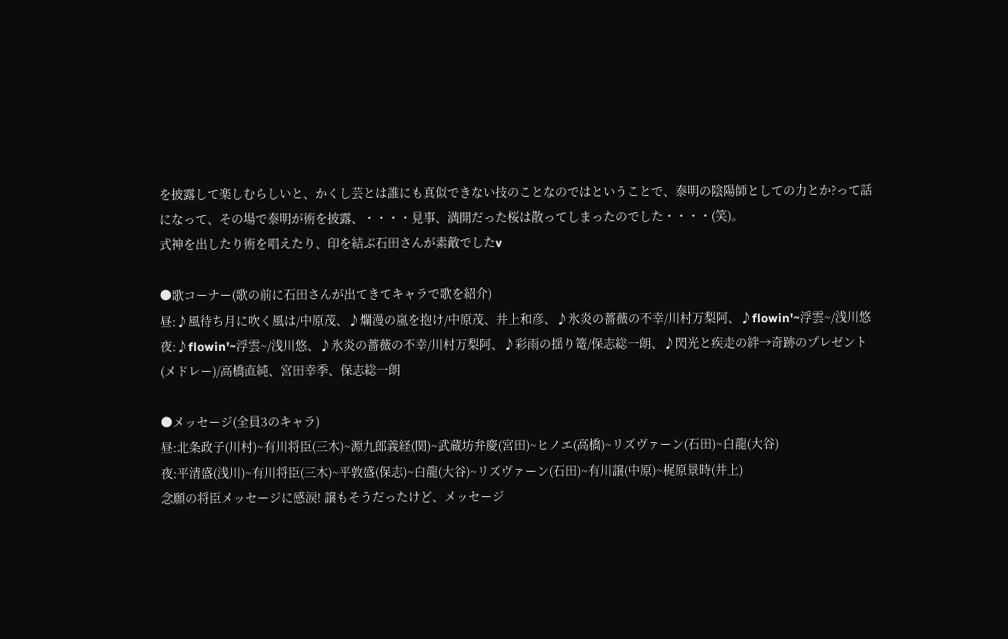を披露して楽しむらしいと、かくし芸とは誰にも真似できない技のことなのではということで、泰明の陰陽師としての力とか?って話になって、その場で泰明が術を披露、・・・・見事、満開だった桜は散ってしまったのでした・・・・(笑)。
式神を出したり術を唱えたり、印を結ぶ石田さんが素敵でしたv

●歌コーナー(歌の前に石田さんが出てきてキャラで歌を紹介)
昼:♪風待ち月に吹く風は/中原茂、♪爛漫の嵐を抱け/中原茂、井上和彦、♪氷炎の薔薇の不幸/川村万梨阿、♪flowin'~浮雲~/浅川悠
夜:♪flowin'~浮雲~/浅川悠、♪氷炎の薔薇の不幸/川村万梨阿、♪彩雨の揺り篭/保志総一朗、♪閃光と疾走の絆→奇跡のプレゼント(メドレー)/高橋直純、宮田幸季、保志総一朗

●メッセージ(全員3のキャラ)
昼:北条政子(川村)~有川将臣(三木)~源九郎義経(関)~武蔵坊弁慶(宮田)~ヒノエ(高橋)~リズヴァーン(石田)~白龍(大谷)
夜:平清盛(浅川)~有川将臣(三木)~平敦盛(保志)~白龍(大谷)~リズヴァーン(石田)~有川譲(中原)~梶原景時(井上)
念願の将臣メッセージに感涙! 譲もそうだったけど、メッセージ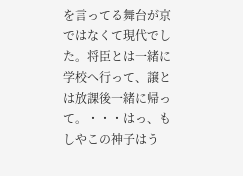を言ってる舞台が京ではなくて現代でした。将臣とは一緒に学校へ行って、譲とは放課後一緒に帰って。・・・はっ、もしやこの神子はう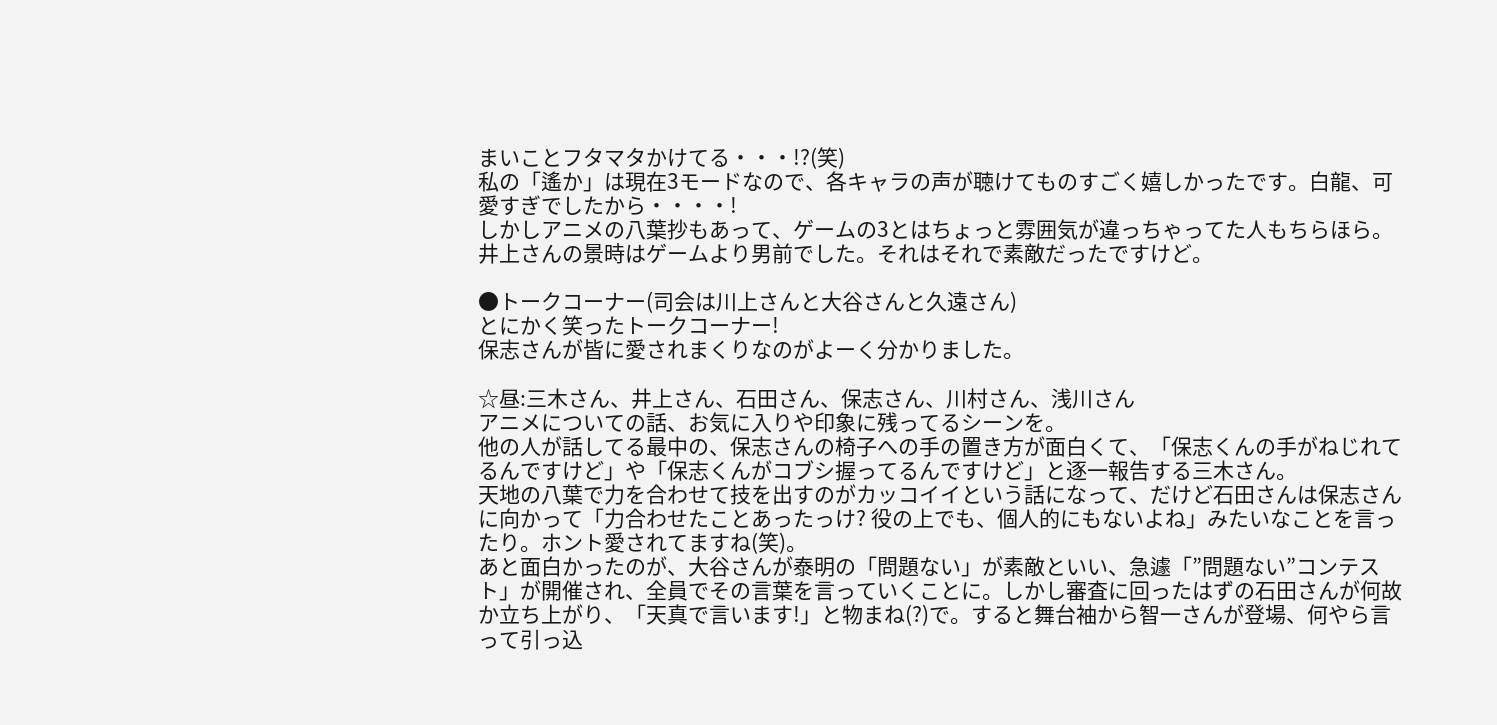まいことフタマタかけてる・・・!?(笑)
私の「遙か」は現在3モードなので、各キャラの声が聴けてものすごく嬉しかったです。白龍、可愛すぎでしたから・・・・!
しかしアニメの八葉抄もあって、ゲームの3とはちょっと雰囲気が違っちゃってた人もちらほら。井上さんの景時はゲームより男前でした。それはそれで素敵だったですけど。

●トークコーナー(司会は川上さんと大谷さんと久遠さん)
とにかく笑ったトークコーナー!
保志さんが皆に愛されまくりなのがよーく分かりました。

☆昼:三木さん、井上さん、石田さん、保志さん、川村さん、浅川さん
アニメについての話、お気に入りや印象に残ってるシーンを。
他の人が話してる最中の、保志さんの椅子への手の置き方が面白くて、「保志くんの手がねじれてるんですけど」や「保志くんがコブシ握ってるんですけど」と逐一報告する三木さん。
天地の八葉で力を合わせて技を出すのがカッコイイという話になって、だけど石田さんは保志さんに向かって「力合わせたことあったっけ? 役の上でも、個人的にもないよね」みたいなことを言ったり。ホント愛されてますね(笑)。
あと面白かったのが、大谷さんが泰明の「問題ない」が素敵といい、急遽「”問題ない”コンテスト」が開催され、全員でその言葉を言っていくことに。しかし審査に回ったはずの石田さんが何故か立ち上がり、「天真で言います!」と物まね(?)で。すると舞台袖から智一さんが登場、何やら言って引っ込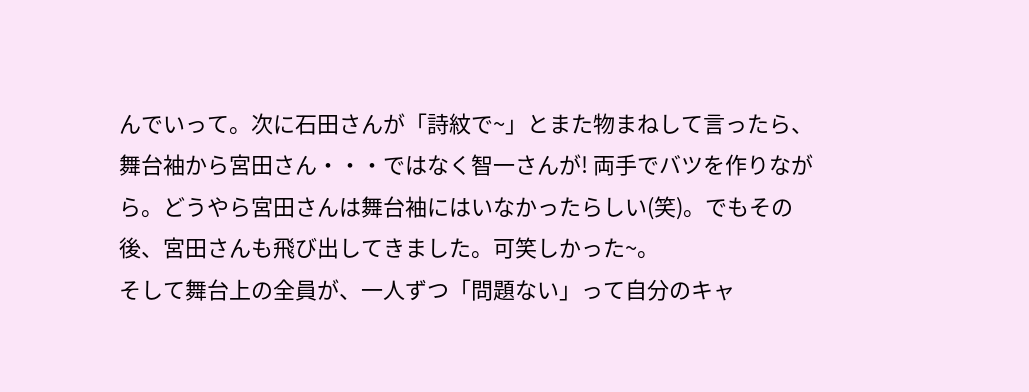んでいって。次に石田さんが「詩紋で~」とまた物まねして言ったら、舞台袖から宮田さん・・・ではなく智一さんが! 両手でバツを作りながら。どうやら宮田さんは舞台袖にはいなかったらしい(笑)。でもその後、宮田さんも飛び出してきました。可笑しかった~。
そして舞台上の全員が、一人ずつ「問題ない」って自分のキャ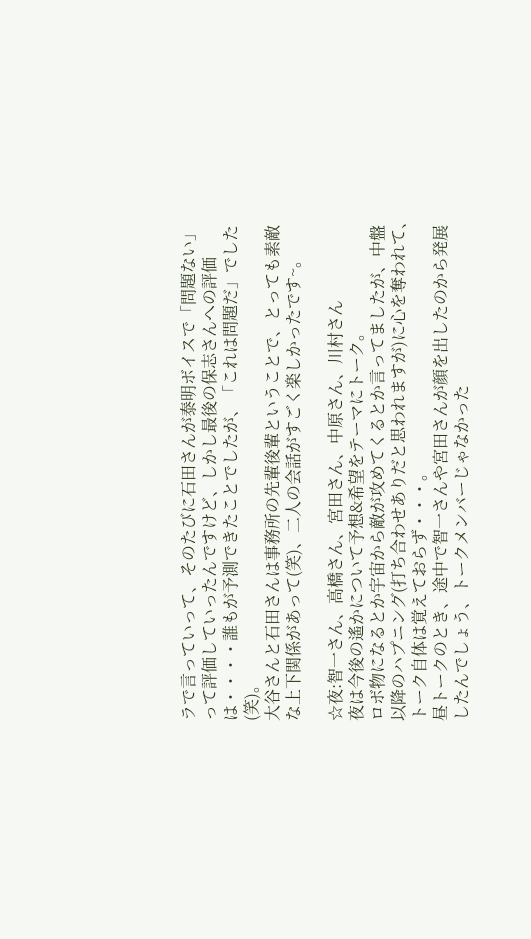ラで言っていって、そのたびに石田さんが泰明ボイスで「問題ない」って評価していったんですけど、しかし最後の保志さんへの評価は・・・・誰もが予測できたことでしたが、「これは問題だ」でした(笑)。
大谷さんと石田さんは事務所の先輩後輩ということで、とっても素敵な上下関係があって(笑)、二人の会話がすごく楽しかったです~。

☆夜:智一さん、高橋さん、宮田さん、中原さん、川村さん
夜は今後の遙かについて予想&希望をテーマにトーク。
ロボ物になるとか宇宙から敵が攻めてくるとか言ってましたが、中盤以降のハプニング(打ち合わせありだと思われますが)に心を奪われて、トーク自体は覚えておらず・・・。
昼トークのとき、途中で智一さんや宮田さんが顔を出したのから発展したんでしょう、トークメンバーじゃなかった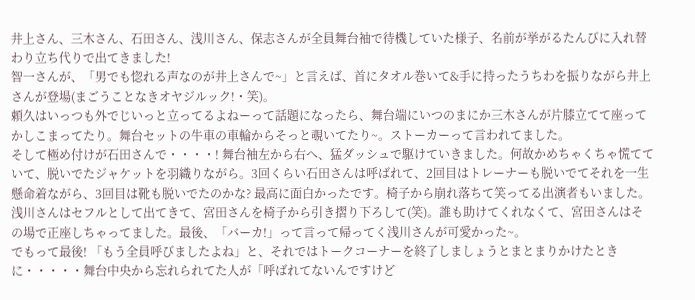井上さん、三木さん、石田さん、浅川さん、保志さんが全員舞台袖で待機していた様子、名前が挙がるたんびに入れ替わり立ち代りで出てきました!
智一さんが、「男でも惚れる声なのが井上さんで~」と言えば、首にタオル巻いて&手に持ったうちわを振りながら井上さんが登場(まごうことなきオヤジルック!・笑)。
頼久はいっつも外でじいっと立ってるよねーって話題になったら、舞台端にいつのまにか三木さんが片膝立てて座ってかしこまってたり。舞台セットの牛車の車輪からそっと覗いてたり~。ストーカーって言われてました。
そして極め付けが石田さんで・・・・! 舞台袖左から右へ、猛ダッシュで駆けていきました。何故かめちゃくちゃ慌てていて、脱いでたジャケットを羽織りながら。3回くらい石田さんは呼ばれて、2回目はトレーナーも脱いでてそれを一生懸命着ながら、3回目は靴も脱いでたのかな? 最高に面白かったです。椅子から崩れ落ちて笑ってる出演者もいました。
浅川さんはセフルとして出てきて、宮田さんを椅子から引き摺り下ろして(笑)。誰も助けてくれなくて、宮田さんはその場で正座しちゃってました。最後、「バーカ!」って言って帰ってく浅川さんが可愛かった~。
でもって最後! 「もう全員呼びましたよね」と、それではトークコーナーを終了しましょうとまとまりかけたときに・・・・・舞台中央から忘れられてた人が「呼ばれてないんですけど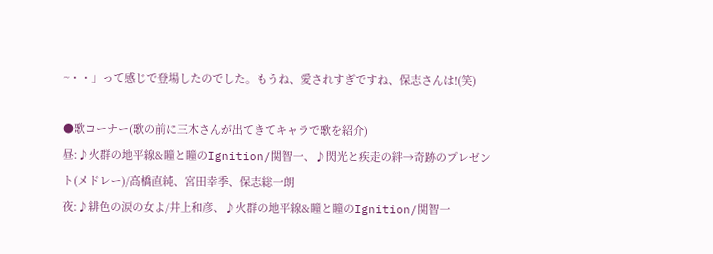~・・」って感じで登場したのでした。もうね、愛されすぎですね、保志さんは!(笑)

●歌コーナー(歌の前に三木さんが出てきてキャラで歌を紹介)
昼:♪火群の地平線&瞳と瞳のIgnition/関智一、♪閃光と疾走の絆→奇跡のプレゼント(メドレー)/高橋直純、宮田幸季、保志総一朗
夜:♪緋色の涙の女よ/井上和彦、♪火群の地平線&瞳と瞳のIgnition/関智一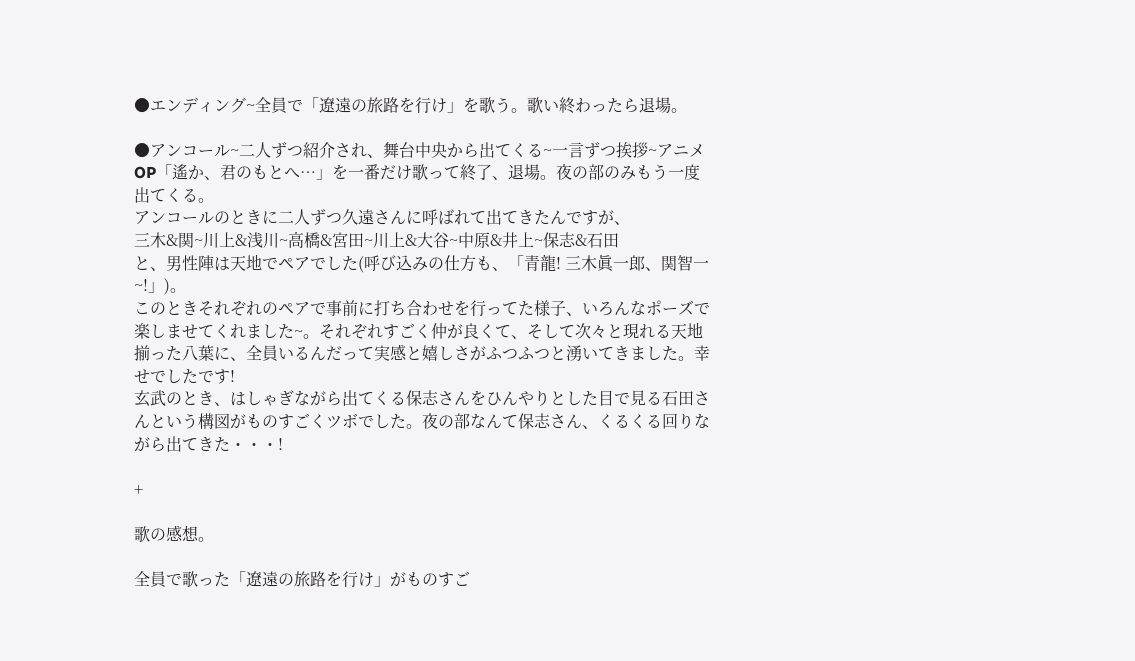●エンディング~全員で「遼遠の旅路を行け」を歌う。歌い終わったら退場。

●アンコール~二人ずつ紹介され、舞台中央から出てくる~一言ずつ挨拶~アニメOP「遙か、君のもとへ…」を一番だけ歌って終了、退場。夜の部のみもう一度出てくる。
アンコールのときに二人ずつ久遠さんに呼ばれて出てきたんですが、
三木&関~川上&浅川~高橋&宮田~川上&大谷~中原&井上~保志&石田
と、男性陣は天地でペアでした(呼び込みの仕方も、「青龍! 三木眞一郎、関智一~!」)。
このときそれぞれのペアで事前に打ち合わせを行ってた様子、いろんなポーズで楽しませてくれました~。それぞれすごく仲が良くて、そして次々と現れる天地揃った八葉に、全員いるんだって実感と嬉しさがふつふつと湧いてきました。幸せでしたです!
玄武のとき、はしゃぎながら出てくる保志さんをひんやりとした目で見る石田さんという構図がものすごくツボでした。夜の部なんて保志さん、くるくる回りながら出てきた・・・!

+

歌の感想。

全員で歌った「遼遠の旅路を行け」がものすご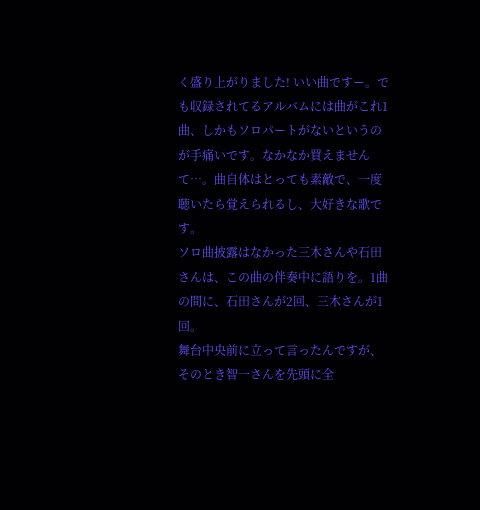く盛り上がりました! いい曲ですー。でも収録されてるアルバムには曲がこれ1曲、しかもソロパートがないというのが手痛いです。なかなか買えませんて…。曲自体はとっても素敵で、一度聴いたら覚えられるし、大好きな歌です。
ソロ曲披露はなかった三木さんや石田さんは、この曲の伴奏中に語りを。1曲の間に、石田さんが2回、三木さんが1回。
舞台中央前に立って言ったんですが、そのとき智一さんを先頭に全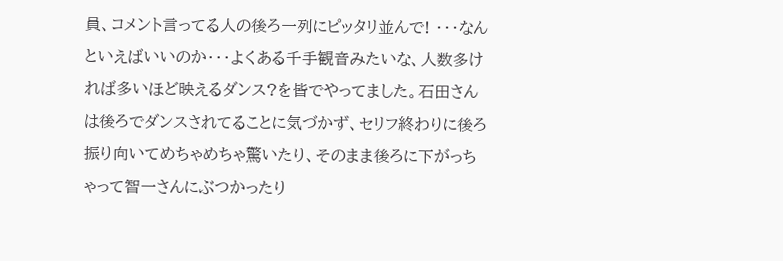員、コメント言ってる人の後ろ一列にピッタリ並んで! ・・・なんといえばいいのか・・・よくある千手観音みたいな、人数多ければ多いほど映えるダンス?を皆でやってました。石田さんは後ろでダンスされてることに気づかず、セリフ終わりに後ろ振り向いてめちゃめちゃ驚いたり、そのまま後ろに下がっちゃって智一さんにぶつかったり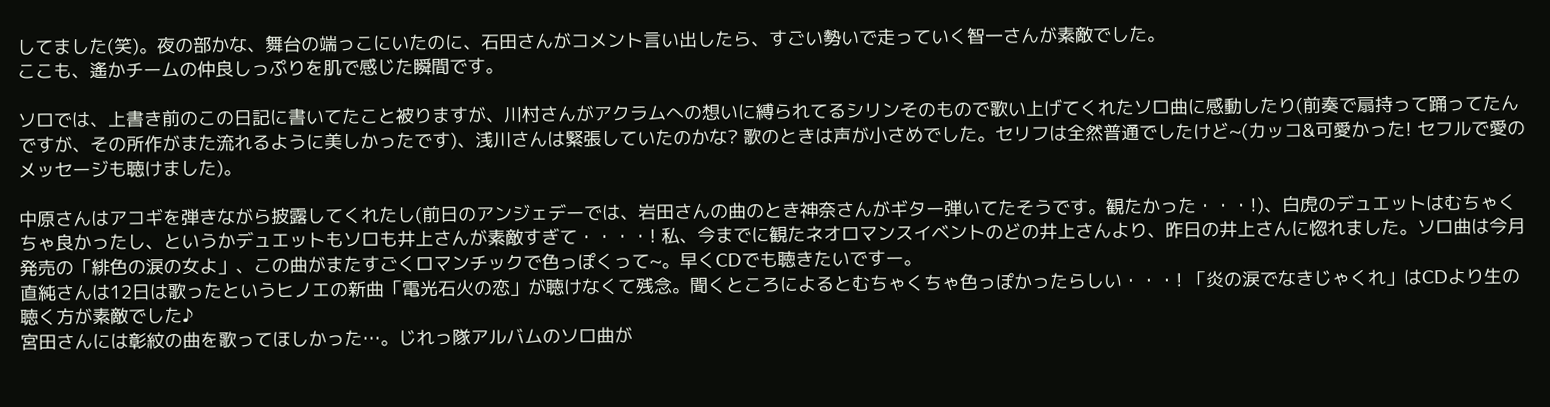してました(笑)。夜の部かな、舞台の端っこにいたのに、石田さんがコメント言い出したら、すごい勢いで走っていく智一さんが素敵でした。
ここも、遙かチームの仲良しっぷりを肌で感じた瞬間です。

ソロでは、上書き前のこの日記に書いてたこと被りますが、川村さんがアクラムへの想いに縛られてるシリンそのもので歌い上げてくれたソロ曲に感動したり(前奏で扇持って踊ってたんですが、その所作がまた流れるように美しかったです)、浅川さんは緊張していたのかな? 歌のときは声が小さめでした。セリフは全然普通でしたけど~(カッコ&可愛かった! セフルで愛のメッセージも聴けました)。

中原さんはアコギを弾きながら披露してくれたし(前日のアンジェデーでは、岩田さんの曲のとき神奈さんがギター弾いてたそうです。観たかった・・・!)、白虎のデュエットはむちゃくちゃ良かったし、というかデュエットもソロも井上さんが素敵すぎて・・・・! 私、今までに観たネオロマンスイベントのどの井上さんより、昨日の井上さんに惚れました。ソロ曲は今月発売の「緋色の涙の女よ」、この曲がまたすごくロマンチックで色っぽくって~。早くCDでも聴きたいですー。
直純さんは12日は歌ったというヒノエの新曲「電光石火の恋」が聴けなくて残念。聞くところによるとむちゃくちゃ色っぽかったらしい・・・! 「炎の涙でなきじゃくれ」はCDより生の聴く方が素敵でした♪
宮田さんには彰紋の曲を歌ってほしかった…。じれっ隊アルバムのソロ曲が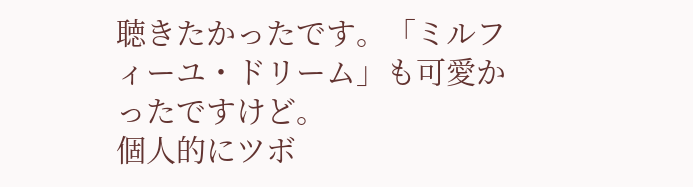聴きたかったです。「ミルフィーユ・ドリーム」も可愛かったですけど。
個人的にツボ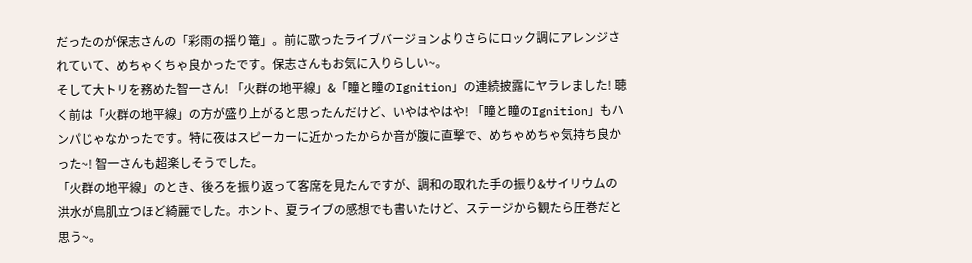だったのが保志さんの「彩雨の揺り篭」。前に歌ったライブバージョンよりさらにロック調にアレンジされていて、めちゃくちゃ良かったです。保志さんもお気に入りらしい~。
そして大トリを務めた智一さん! 「火群の地平線」&「瞳と瞳のIgnition」の連続披露にヤラレました! 聴く前は「火群の地平線」の方が盛り上がると思ったんだけど、いやはやはや! 「瞳と瞳のIgnition」もハンパじゃなかったです。特に夜はスピーカーに近かったからか音が腹に直撃で、めちゃめちゃ気持ち良かった~! 智一さんも超楽しそうでした。
「火群の地平線」のとき、後ろを振り返って客席を見たんですが、調和の取れた手の振り&サイリウムの洪水が鳥肌立つほど綺麗でした。ホント、夏ライブの感想でも書いたけど、ステージから観たら圧巻だと思う~。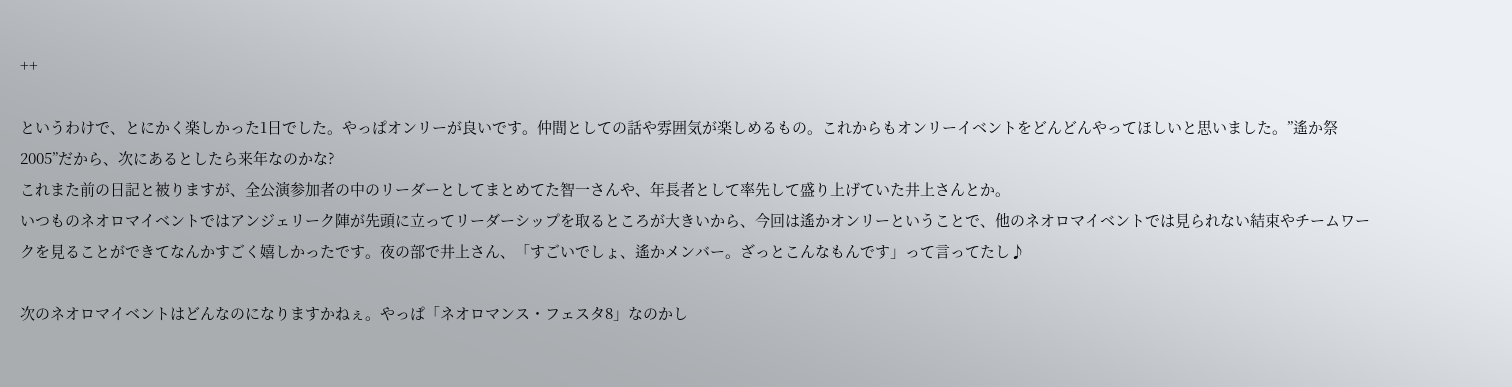++

というわけで、とにかく楽しかった1日でした。やっぱオンリーが良いです。仲間としての話や雰囲気が楽しめるもの。これからもオンリーイベントをどんどんやってほしいと思いました。”遙か祭2005”だから、次にあるとしたら来年なのかな?
これまた前の日記と被りますが、全公演参加者の中のリーダーとしてまとめてた智一さんや、年長者として率先して盛り上げていた井上さんとか。
いつものネオロマイベントではアンジェリーク陣が先頭に立ってリーダーシップを取るところが大きいから、今回は遙かオンリーということで、他のネオロマイベントでは見られない結束やチームワークを見ることができてなんかすごく嬉しかったです。夜の部で井上さん、「すごいでしょ、遙かメンバー。ざっとこんなもんです」って言ってたし♪

次のネオロマイベントはどんなのになりますかねぇ。やっぱ「ネオロマンス・フェスタ8」なのかし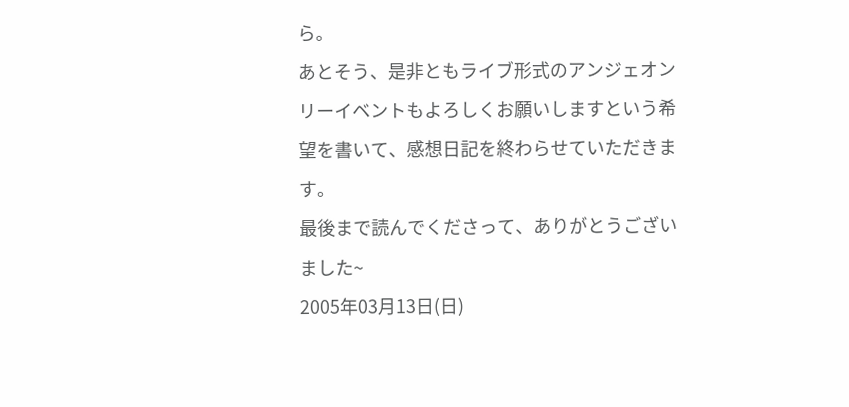ら。
あとそう、是非ともライブ形式のアンジェオンリーイベントもよろしくお願いしますという希望を書いて、感想日記を終わらせていただきます。
最後まで読んでくださって、ありがとうございました~
2005年03月13日(日)